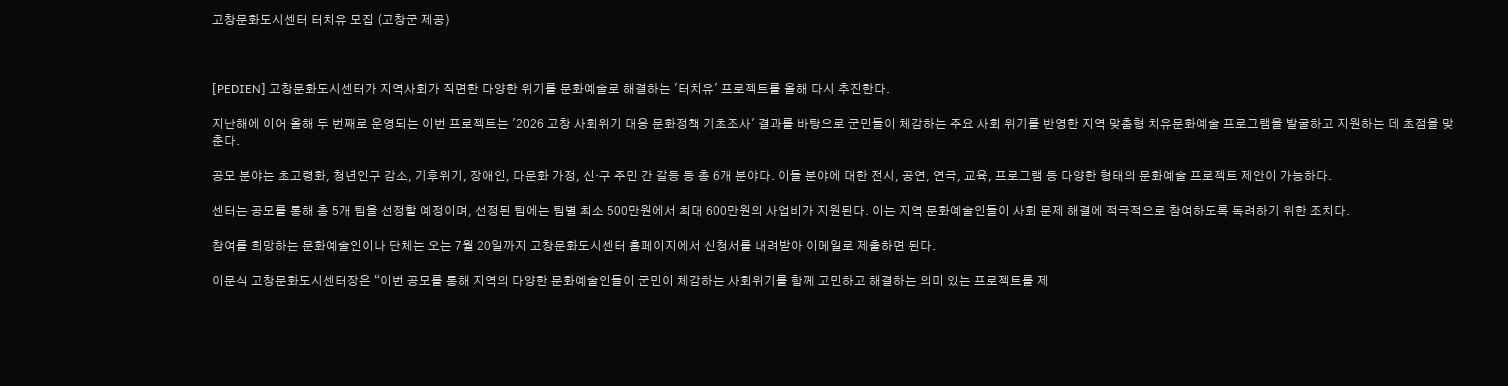고창문화도시센터 터치유 모집 (고창군 제공)



[PEDIEN] 고창문화도시센터가 지역사회가 직면한 다양한 위기를 문화예술로 해결하는 '터치유' 프로젝트를 올해 다시 추진한다.

지난해에 이어 올해 두 번째로 운영되는 이번 프로젝트는 '2026 고창 사회위기 대응 문화정책 기초조사' 결과를 바탕으로 군민들이 체감하는 주요 사회 위기를 반영한 지역 맞춤형 치유문화예술 프로그램을 발굴하고 지원하는 데 초점을 맞춘다.

공모 분야는 초고령화, 청년인구 감소, 기후위기, 장애인, 다문화 가정, 신·구 주민 간 갈등 등 총 6개 분야다. 이들 분야에 대한 전시, 공연, 연극, 교육, 프로그램 등 다양한 형태의 문화예술 프로젝트 제안이 가능하다.

센터는 공모를 통해 총 5개 팀을 선정할 예정이며, 선정된 팀에는 팀별 최소 500만원에서 최대 600만원의 사업비가 지원된다. 이는 지역 문화예술인들이 사회 문제 해결에 적극적으로 참여하도록 독려하기 위한 조치다.

참여를 희망하는 문화예술인이나 단체는 오는 7월 20일까지 고창문화도시센터 홈페이지에서 신청서를 내려받아 이메일로 제출하면 된다.

이문식 고창문화도시센터장은 “이번 공모를 통해 지역의 다양한 문화예술인들이 군민이 체감하는 사회위기를 함께 고민하고 해결하는 의미 있는 프로젝트를 제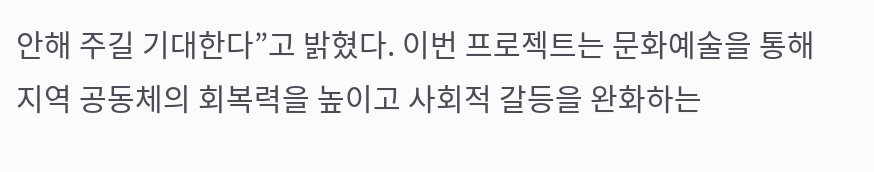안해 주길 기대한다”고 밝혔다. 이번 프로젝트는 문화예술을 통해 지역 공동체의 회복력을 높이고 사회적 갈등을 완화하는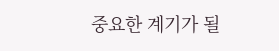중요한 계기가 될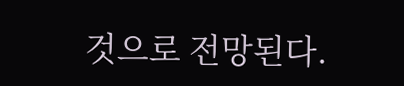것으로 전망된다.